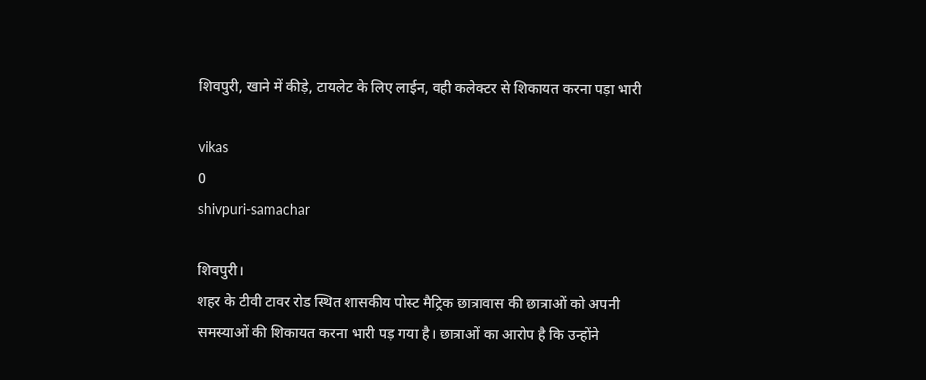शिवपुरी, खाने में कीड़े, टायलेट के लिए लाईन, वही कलेक्टर से शिकायत करना पड़ा भारी

vikas
0
shivpuri-samachar

शिवपुरी।
शहर के टीवी टावर रोड स्थित शासकीय पोस्ट मैट्रिक छात्रावास की छात्राओं को अपनी समस्याओं की शिकायत करना भारी पड़ गया है। छात्राओं का आरोप है कि उन्होंने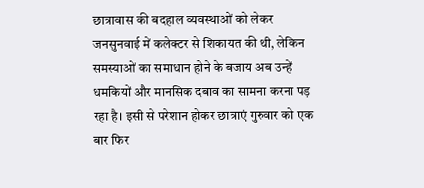छात्रावास की बदहाल व्यवस्थाओं को लेकर जनसुनवाई में कलेक्टर से शिकायत की थी, लेकिन समस्याओं का समाधान होने के बजाय अब उन्हें धमकियों और मानसिक दबाव का सामना करना पड़ रहा है। इसी से परेशान होकर छात्राएं गुरुवार को एक बार फिर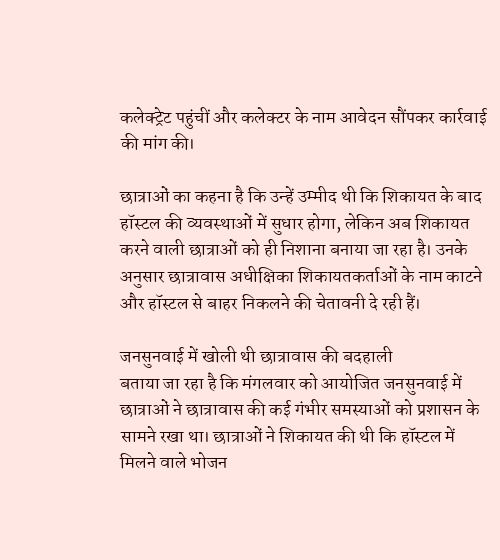कलेक्ट्रेट पहुंचीं और कलेक्टर के नाम आवेदन सौंपकर कार्रवाई की मांग की।

छात्राओं का कहना है कि उन्हें उम्मीद थी कि शिकायत के बाद हॉस्टल की व्यवस्थाओं में सुधार होगा, लेकिन अब शिकायत करने वाली छात्राओं को ही निशाना बनाया जा रहा है। उनके अनुसार छात्रावास अधीक्षिका शिकायतकर्ताओं के नाम काटने और हॉस्टल से बाहर निकलने की चेतावनी दे रही हैं।

जनसुनवाई में खोली थी छात्रावास की बदहाली
बताया जा रहा है कि मंगलवार को आयोजित जनसुनवाई में छात्राओं ने छात्रावास की कई गंभीर समस्याओं को प्रशासन के सामने रखा था। छात्राओं ने शिकायत की थी कि हॉस्टल में मिलने वाले भोजन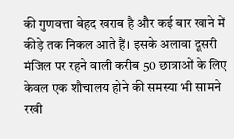की गुणवत्ता बेहद खराब है और कई बार खाने में कीड़े तक निकल आते हैं। इसके अलावा दूसरी मंजिल पर रहने वाली करीब 50 छात्राओं के लिए केवल एक शौचालय होने की समस्या भी सामने रखी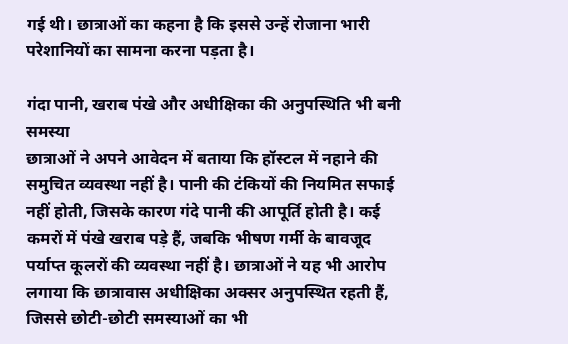गई थी। छात्राओं का कहना है कि इससे उन्हें रोजाना भारी परेशानियों का सामना करना पड़ता है।

गंदा पानी, खराब पंखे और अधीक्षिका की अनुपस्थिति भी बनी समस्या
छात्राओं ने अपने आवेदन में बताया कि हॉस्टल में नहाने की समुचित व्यवस्था नहीं है। पानी की टंकियों की नियमित सफाई नहीं होती, जिसके कारण गंदे पानी की आपूर्ति होती है। कई कमरों में पंखे खराब पड़े हैं, जबकि भीषण गर्मी के बावजूद पर्याप्त कूलरों की व्यवस्था नहीं है। छात्राओं ने यह भी आरोप लगाया कि छात्रावास अधीक्षिका अक्सर अनुपस्थित रहती हैं, जिससे छोटी-छोटी समस्याओं का भी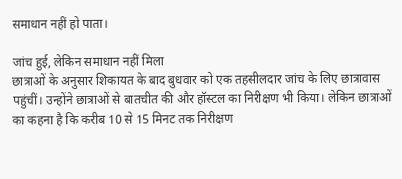समाधान नहीं हो पाता।

जांच हुई, लेकिन समाधान नहीं मिला
छात्राओं के अनुसार शिकायत के बाद बुधवार को एक तहसीलदार जांच के लिए छात्रावास पहुंचीं। उन्होंने छात्राओं से बातचीत की और हॉस्टल का निरीक्षण भी किया। लेकिन छात्राओं का कहना है कि करीब 10 से 15 मिनट तक निरीक्षण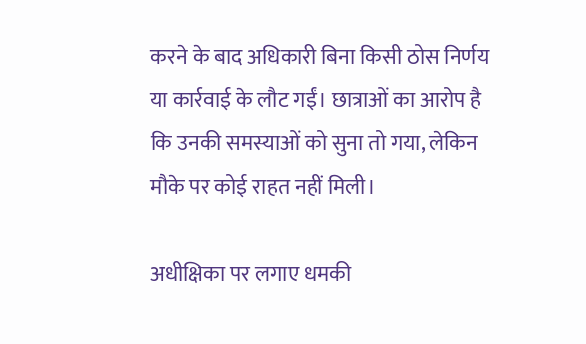करने के बाद अधिकारी बिना किसी ठोस निर्णय या कार्रवाई के लौट गईं। छात्राओं का आरोप है कि उनकी समस्याओं को सुना तो गया, लेकिन मौके पर कोई राहत नहीं मिली।

अधीक्षिका पर लगाए धमकी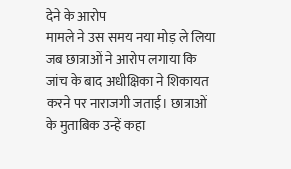देने के आरोप
मामले ने उस समय नया मोड़ ले लिया जब छात्राओं ने आरोप लगाया कि जांच के बाद अधीक्षिका ने शिकायत करने पर नाराजगी जताई। छात्राओं के मुताबिक उन्हें कहा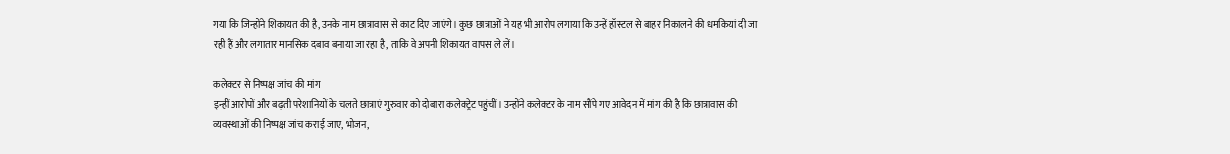गया कि जिन्होंने शिकायत की है, उनके नाम छात्रावास से काट दिए जाएंगे। कुछ छात्राओं ने यह भी आरोप लगाया कि उन्हें हॉस्टल से बाहर निकालने की धमकियां दी जा रही हैं और लगातार मानसिक दबाव बनाया जा रहा है, ताकि वे अपनी शिकायत वापस ले लें।

कलेक्टर से निष्पक्ष जांच की मांग
इन्हीं आरोपों और बढ़ती परेशानियों के चलते छात्राएं गुरुवार को दोबारा कलेक्ट्रेट पहुंचीं। उन्होंने कलेक्टर के नाम सौंपे गए आवेदन में मांग की है कि छात्रावास की व्यवस्थाओं की निष्पक्ष जांच कराई जाए, भोजन,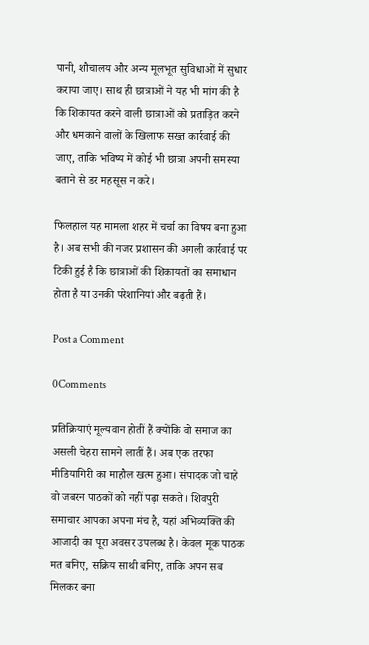पानी, शौचालय और अन्य मूलभूत सुविधाओं में सुधार कराया जाए। साथ ही छात्राओं ने यह भी मांग की है कि शिकायत करने वाली छात्राओं को प्रताड़ित करने और धमकाने वालों के खिलाफ सख्त कार्रवाई की जाए, ताकि भविष्य में कोई भी छात्रा अपनी समस्या बताने से डर महसूस न करे।

फिलहाल यह मामला शहर में चर्चा का विषय बना हुआ है। अब सभी की नजर प्रशासन की अगली कार्रवाई पर टिकी हुई है कि छात्राओं की शिकायतों का समाधान होता है या उनकी परेशानियां और बढ़ती हैं।

Post a Comment

0Comments

प्रतिक्रियाएं मूल्यवान होतीं हैं क्योंकि वो समाज का असली चेहरा सामने लातीं हैं। अब एक तरफा मीडियागिरी का माहौल खत्म हुआ। संपादक जो चाहे वो जबरन पाठकों को नहीं पढ़ा सकते। शिवपुरी समाचार आपका अपना मंच है, यहां अभिव्यक्ति की आजादी का पूरा अवसर उपलब्ध है। केवल मूक पाठक मत बनिए, सक्रिय साथी बनिए, ताकि अपन सब मिलकर बना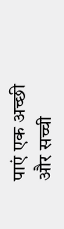पाएं एक अच्छी और सच्ची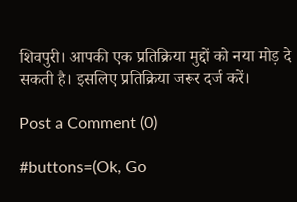शिवपुरी। आपकी एक प्रतिक्रिया मुद्दों को नया मोड़ दे सकती है। इसलिए प्रतिक्रिया जरूर दर्ज करें।

Post a Comment (0)

#buttons=(Ok, Go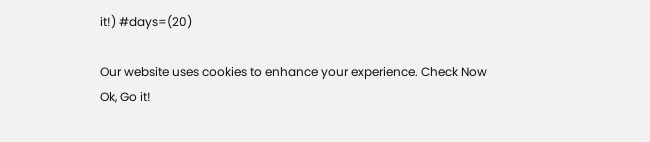it!) #days=(20)

Our website uses cookies to enhance your experience. Check Now
Ok, Go it!